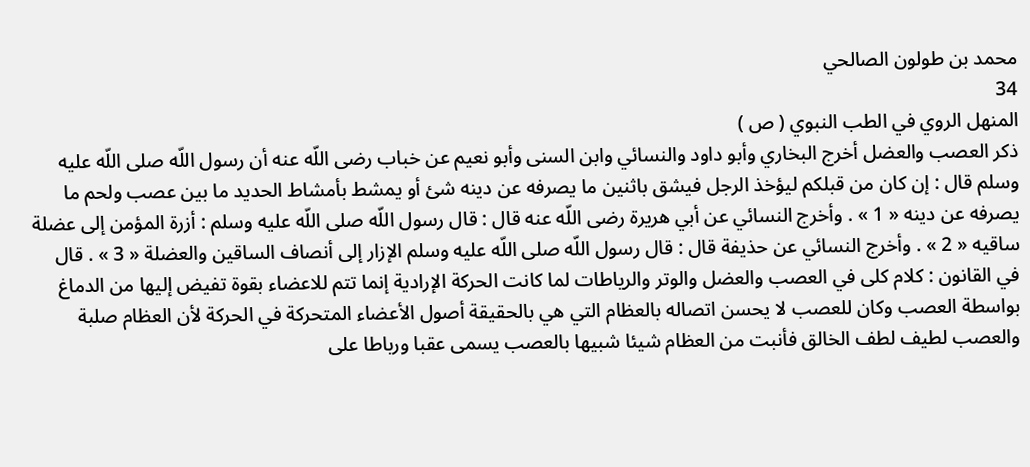محمد بن طولون الصالحي
34
المنهل الروي في الطب النبوي ( ص )
ذكر العصب والعضل أخرج البخاري وأبو داود والنسائي وابن السنى وأبو نعيم عن خباب رضى اللّه عنه أن رسول اللّه صلى اللّه عليه وسلم قال : إن كان من قبلكم ليؤخذ الرجل فيشق باثنين ما يصرفه عن دينه شئ أو يمشط بأمشاط الحديد ما بين عصب ولحم ما يصرفه عن دينه « 1 » . وأخرج النسائي عن أبي هريرة رضى اللّه عنه قال : قال رسول اللّه صلى اللّه عليه وسلم : أزرة المؤمن إلى عضلة ساقيه « 2 » . وأخرج النسائي عن حذيفة قال : قال رسول اللّه صلى اللّه عليه وسلم الإزار إلى أنصاف الساقين والعضلة « 3 » . قال في القانون : كلام كلى في العصب والعضل والوتر والرياطات لما كانت الحركة الإرادية إنما تتم للاعضاء بقوة تفيض إليها من الدماغ بواسطة العصب وكان للعصب لا يحسن اتصاله بالعظام التي هي بالحقيقة أصول الأعضاء المتحركة في الحركة لأن العظام صلبة والعصب لطيف لطف الخالق فأنبت من العظام شيئا شبيها بالعصب يسمى عقبا ورباطا على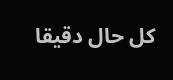كل حال دقيقا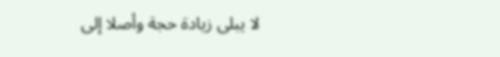لا يبلى زيادة حجة وأصلا إلى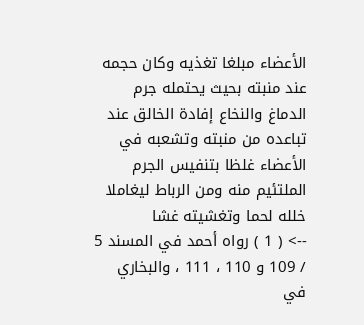الأعضاء مبلغا تغذيه وكان حجمه عند منبته بحيث يحتمله جرم الدماغ والنخاع إفادة الخالق عند تباعده من منبته وتشعبه في الأعضاء غلظا بتنفيس الجرم الملتئيم منه ومن الرباط ليغاملا خلله لحما وتغشيته غشا
--> ( 1 ) رواه أحمد في المسند 5 / 109 و 110 ، 111 ، والبخاري في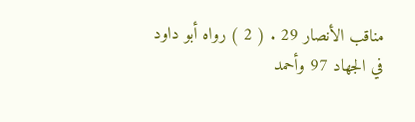مناقب الأنصار 29 . ( 2 ) رواه أبو داود في الجهاد 97 وأحمد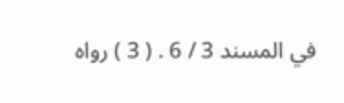في المسند 3 / 6 . ( 3 ) رواه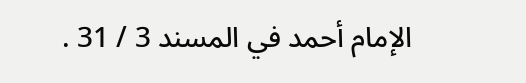الإمام أحمد في المسند 3 / 31 .